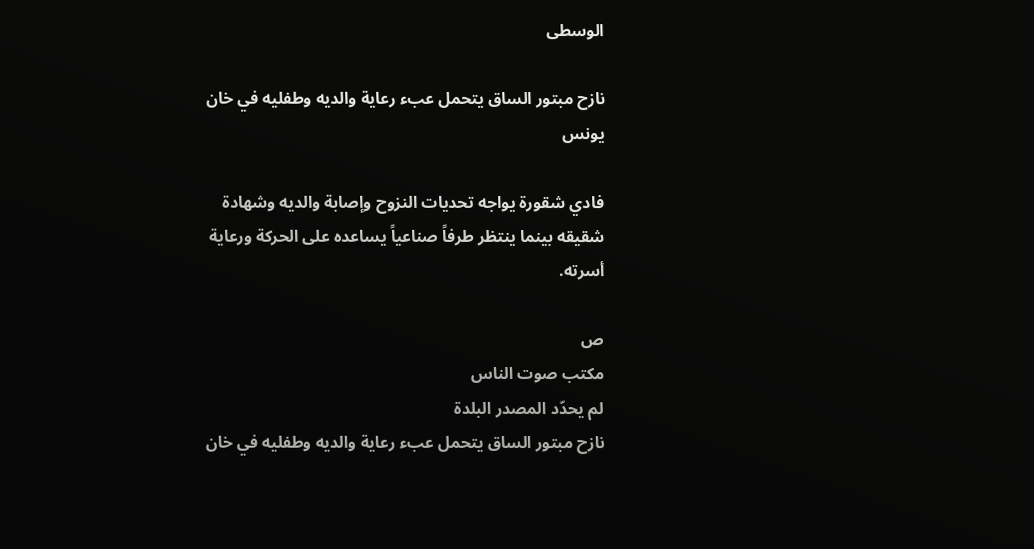الوسطى

نازح مبتور الساق يتحمل عبء رعاية والديه وطفليه في خان يونس

فادي شقورة يواجه تحديات النزوح وإصابة والديه وشهادة شقيقه بينما ينتظر طرفاً صناعياً يساعده على الحركة ورعاية أسرته.

ص
مكتب صوت الناس
لم يحدّد المصدر البلدة
نازح مبتور الساق يتحمل عبء رعاية والديه وطفليه في خان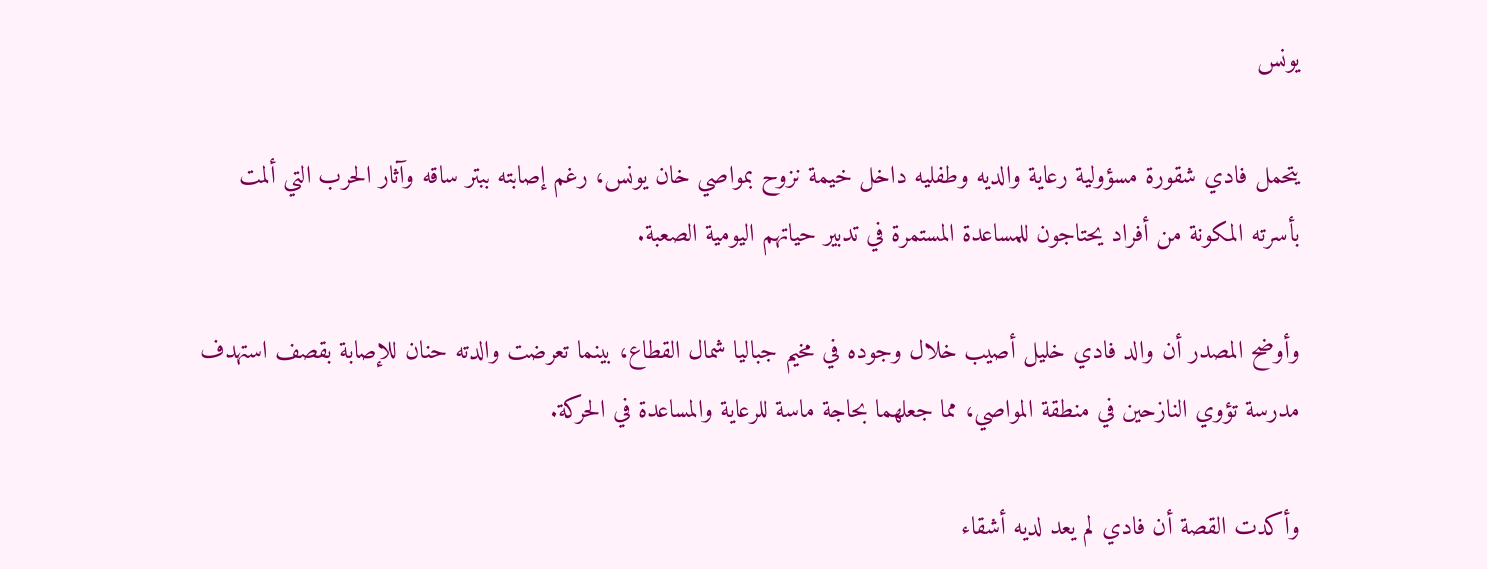يونس

يتحمل فادي شقورة مسؤولية رعاية والديه وطفليه داخل خيمة نزوح بمواصي خان يونس، رغم إصابته ببتر ساقه وآثار الحرب التي ألمت بأسرته المكونة من أفراد يحتاجون للمساعدة المستمرة في تدبير حياتهم اليومية الصعبة.

وأوضح المصدر أن والد فادي خليل أصيب خلال وجوده في مخيم جباليا شمال القطاع، بينما تعرضت والدته حنان للإصابة بقصف استهدف مدرسة تؤوي النازحين في منطقة المواصي، مما جعلهما بحاجة ماسة للرعاية والمساعدة في الحركة.

وأكدت القصة أن فادي لم يعد لديه أشقاء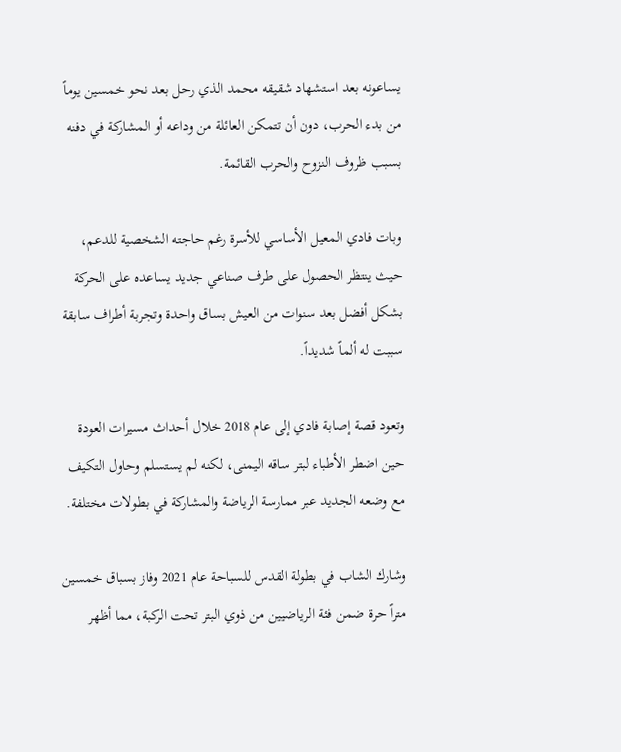يساعونه بعد استشهاد شقيقه محمد الذي رحل بعد نحو خمسين يوماً من بدء الحرب، دون أن تتمكن العائلة من وداعه أو المشاركة في دفنه بسبب ظروف النزوح والحرب القائمة.

وبات فادي المعيل الأساسي للأسرة رغم حاجته الشخصية للدعم، حيث ينتظر الحصول على طرف صناعي جديد يساعده على الحركة بشكل أفضل بعد سنوات من العيش بساق واحدة وتجربة أطراف سابقة سببت له ألماً شديداً.

وتعود قصة إصابة فادي إلى عام 2018 خلال أحداث مسيرات العودة حين اضطر الأطباء لبتر ساقه اليمنى، لكنه لم يستسلم وحاول التكيف مع وضعه الجديد عبر ممارسة الرياضة والمشاركة في بطولات مختلفة.

وشارك الشاب في بطولة القدس للسباحة عام 2021 وفاز بسباق خمسين متراً حرة ضمن فئة الرياضيين من ذوي البتر تحت الركبة، مما أظهر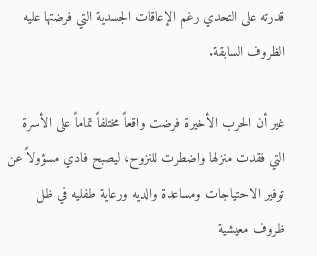قدرته على التحدي رغم الإعاقات الجسدية التي فرضتها عليه الظروف السابقة.

غير أن الحرب الأخيرة فرضت واقعاً مختلفاً تماماً على الأسرة التي فقدت منزلها واضطرت للنزوح، ليصبح فادي مسؤولاً عن توفير الاحتياجات ومساعدة والديه ورعاية طفليه في ظل ظروف معيشية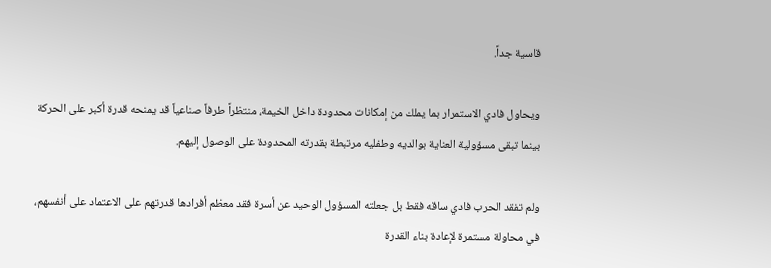قاسية جداً.

ويحاول فادي الاستمرار بما يملك من إمكانات محدودة داخل الخيمة، منتظراً طرفاً صناعياً قد يمنحه قدرة أكبر على الحركة بينما تبقى مسؤولية العناية بوالديه وطفليه مرتبطة بقدرته المحدودة على الوصول إليهم.

ولم تفقد الحرب فادي ساقه فقط بل جعلته المسؤول الوحيد عن أسرة فقد معظم أفرادها قدرتهم على الاعتماد على أنفسهم، في محاولة مستمرة لإعادة بناء القدرة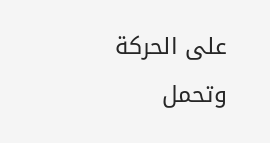على الحركة وتحمل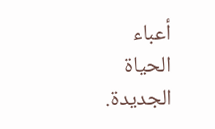أعباء الحياة الجديدة.